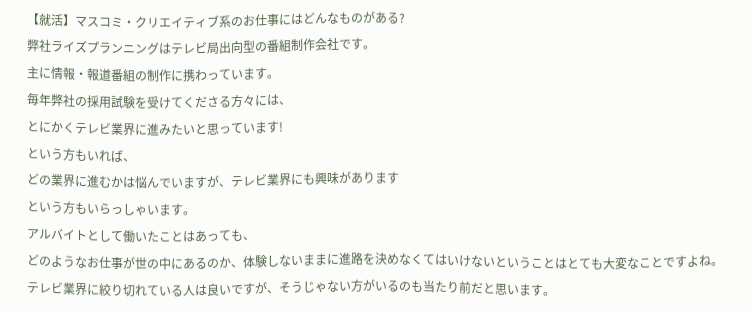【就活】マスコミ・クリエイティブ系のお仕事にはどんなものがある?
弊社ライズプランニングはテレビ局出向型の番組制作会社です。
主に情報・報道番組の制作に携わっています。
毎年弊社の採用試験を受けてくださる方々には、
とにかくテレビ業界に進みたいと思っています!
という方もいれば、
どの業界に進むかは悩んでいますが、テレビ業界にも興味があります
という方もいらっしゃいます。
アルバイトとして働いたことはあっても、
どのようなお仕事が世の中にあるのか、体験しないままに進路を決めなくてはいけないということはとても大変なことですよね。
テレビ業界に絞り切れている人は良いですが、そうじゃない方がいるのも当たり前だと思います。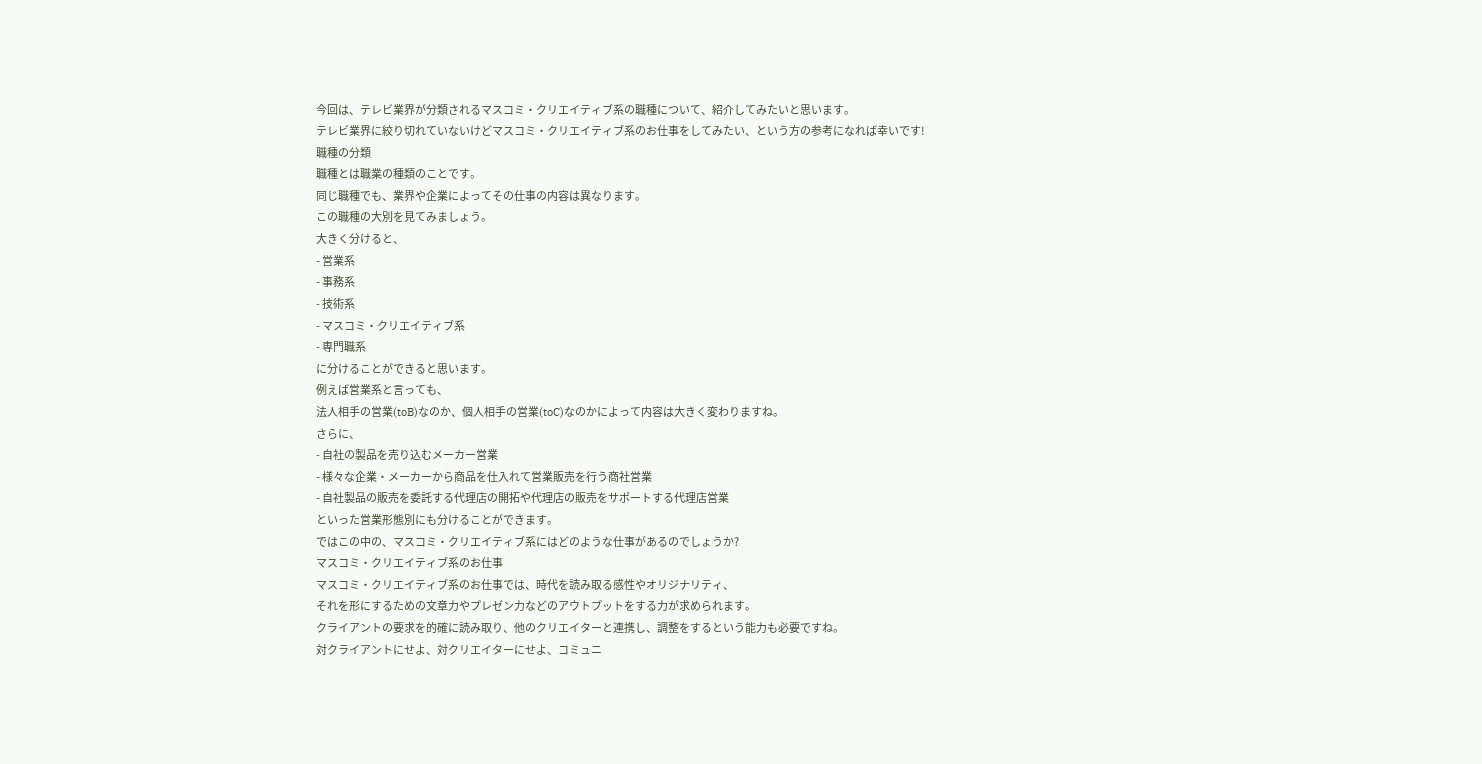今回は、テレビ業界が分類されるマスコミ・クリエイティブ系の職種について、紹介してみたいと思います。
テレビ業界に絞り切れていないけどマスコミ・クリエイティブ系のお仕事をしてみたい、という方の参考になれば幸いです!
職種の分類
職種とは職業の種類のことです。
同じ職種でも、業界や企業によってその仕事の内容は異なります。
この職種の大別を見てみましょう。
大きく分けると、
- 営業系
- 事務系
- 技術系
- マスコミ・クリエイティブ系
- 専門職系
に分けることができると思います。
例えば営業系と言っても、
法人相手の営業(toB)なのか、個人相手の営業(toC)なのかによって内容は大きく変わりますね。
さらに、
- 自社の製品を売り込むメーカー営業
- 様々な企業・メーカーから商品を仕入れて営業販売を行う商社営業
- 自社製品の販売を委託する代理店の開拓や代理店の販売をサポートする代理店営業
といった営業形態別にも分けることができます。
ではこの中の、マスコミ・クリエイティブ系にはどのような仕事があるのでしょうか?
マスコミ・クリエイティブ系のお仕事
マスコミ・クリエイティブ系のお仕事では、時代を読み取る感性やオリジナリティ、
それを形にするための文章力やプレゼン力などのアウトプットをする力が求められます。
クライアントの要求を的確に読み取り、他のクリエイターと連携し、調整をするという能力も必要ですね。
対クライアントにせよ、対クリエイターにせよ、コミュニ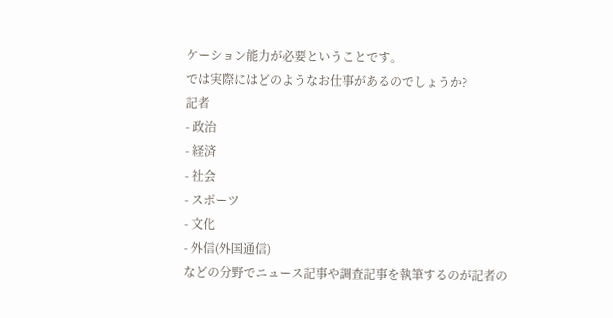ケーション能力が必要ということです。
では実際にはどのようなお仕事があるのでしょうか?
記者
- 政治
- 経済
- 社会
- スポーツ
- 文化
- 外信(外国通信)
などの分野でニュース記事や調査記事を執筆するのが記者の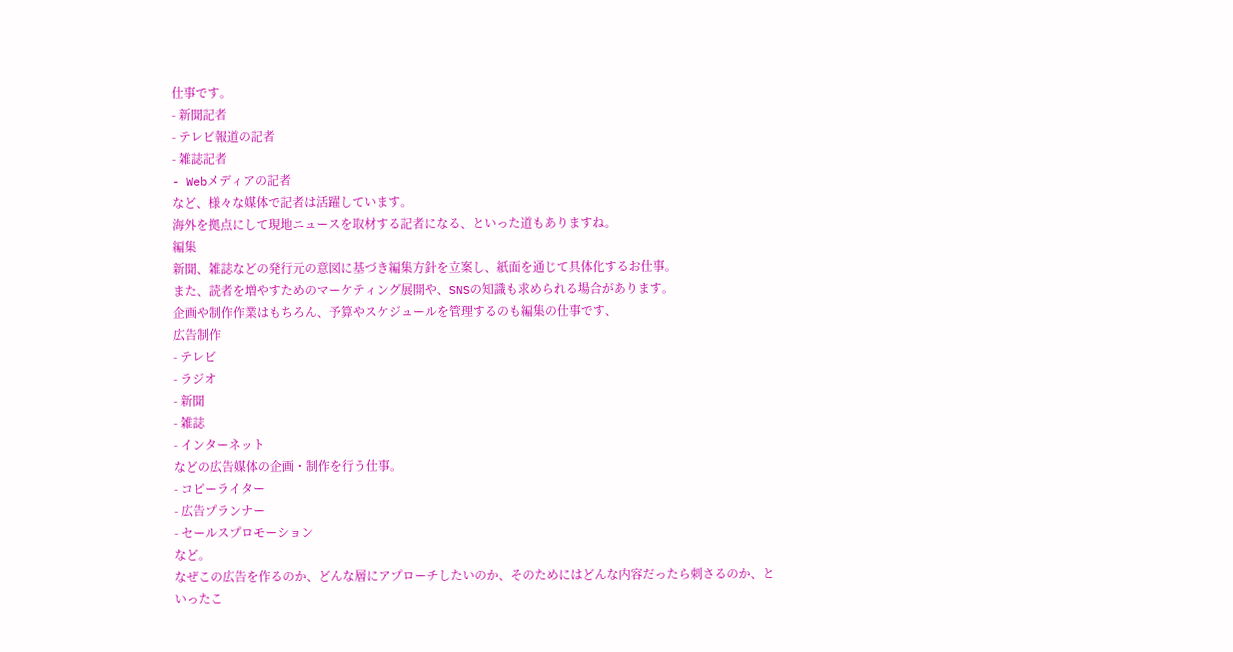仕事です。
- 新聞記者
- テレビ報道の記者
- 雑誌記者
- Webメディアの記者
など、様々な媒体で記者は活躍しています。
海外を拠点にして現地ニュースを取材する記者になる、といった道もありますね。
編集
新聞、雑誌などの発行元の意図に基づき編集方針を立案し、紙面を通じて具体化するお仕事。
また、読者を増やすためのマーケティング展開や、SNSの知識も求められる場合があります。
企画や制作作業はもちろん、予算やスケジュールを管理するのも編集の仕事です、
広告制作
- テレビ
- ラジオ
- 新聞
- 雑誌
- インターネット
などの広告媒体の企画・制作を行う仕事。
- コピーライター
- 広告プランナー
- セールスプロモーション
など。
なぜこの広告を作るのか、どんな層にアプローチしたいのか、そのためにはどんな内容だったら刺さるのか、といったこ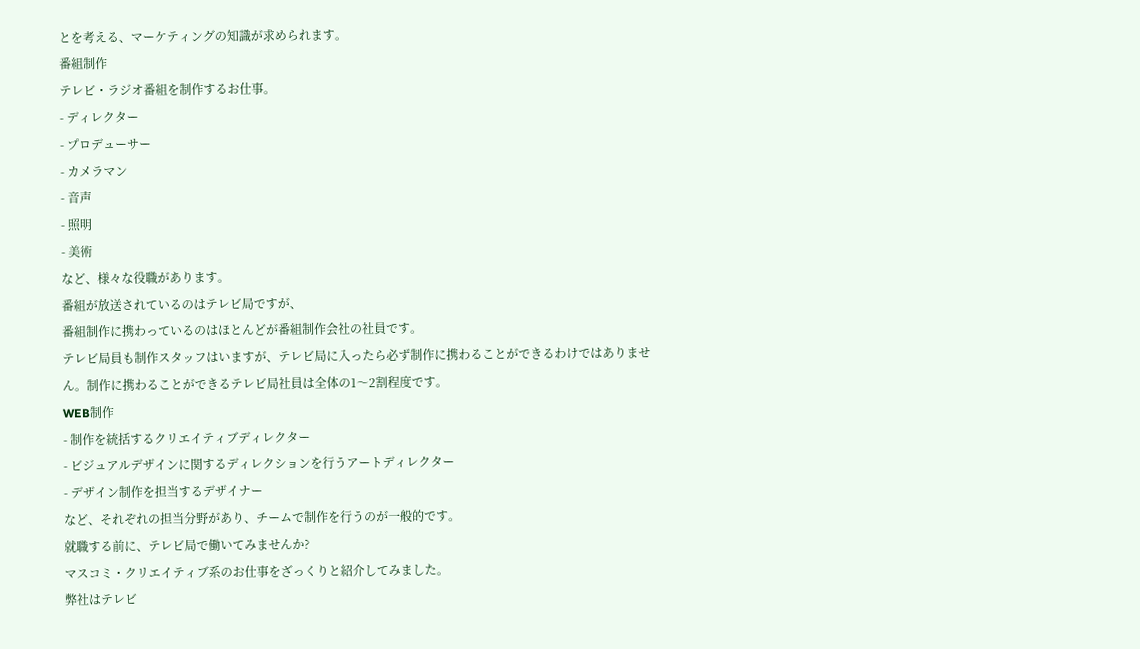とを考える、マーケティングの知識が求められます。
番組制作
テレビ・ラジオ番組を制作するお仕事。
- ディレクター
- プロデューサー
- カメラマン
- 音声
- 照明
- 美術
など、様々な役職があります。
番組が放送されているのはテレビ局ですが、
番組制作に携わっているのはほとんどが番組制作会社の社員です。
テレビ局員も制作スタッフはいますが、テレビ局に入ったら必ず制作に携わることができるわけではありません。制作に携わることができるテレビ局社員は全体の1〜2割程度です。
WEB制作
- 制作を統括するクリエイティブディレクター
- ビジュアルデザインに関するディレクションを行うアートディレクター
- デザイン制作を担当するデザイナー
など、それぞれの担当分野があり、チームで制作を行うのが一般的です。
就職する前に、テレビ局で働いてみませんか?
マスコミ・クリエイティブ系のお仕事をざっくりと紹介してみました。
弊社はテレビ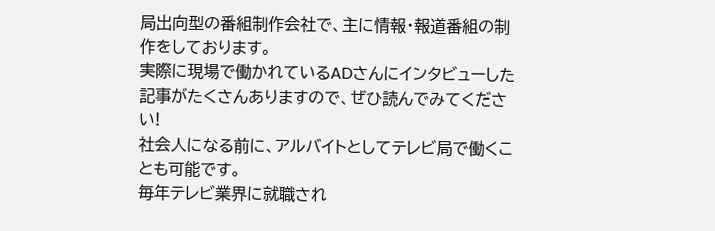局出向型の番組制作会社で、主に情報・報道番組の制作をしております。
実際に現場で働かれているADさんにインタビューした記事がたくさんありますので、ぜひ読んでみてください!
社会人になる前に、アルバイトとしてテレビ局で働くことも可能です。
毎年テレビ業界に就職され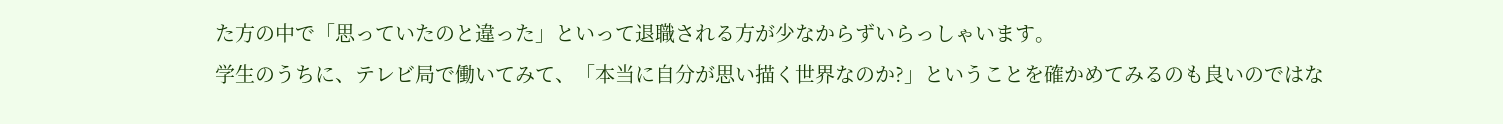た方の中で「思っていたのと違った」といって退職される方が少なからずいらっしゃいます。
学生のうちに、テレビ局で働いてみて、「本当に自分が思い描く世界なのか?」ということを確かめてみるのも良いのではな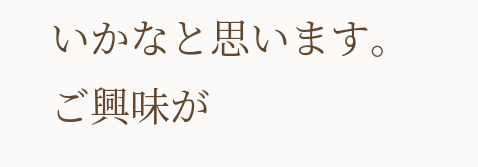いかなと思います。
ご興味が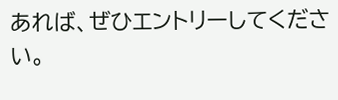あれば、ぜひエントリーしてください。